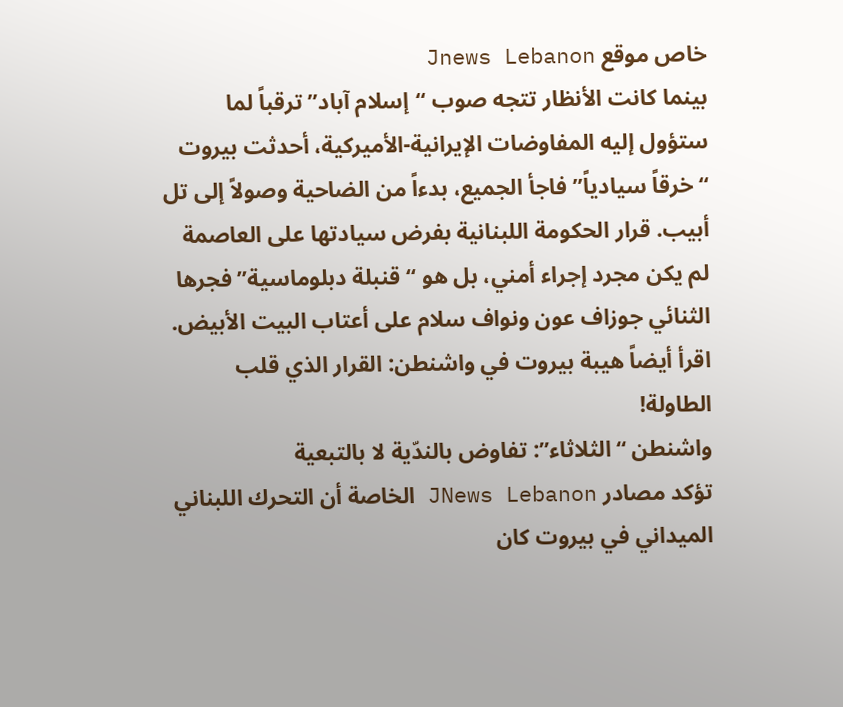خاص موقع Jnews Lebanon
بينما كانت الأنظار تتجه صوب “إسلام آباد” ترقباً لما ستؤول إليه المفاوضات الإيرانية-الأميركية، أحدثت بيروت “خرقاً سيادياً” فاجأ الجميع، بدءاً من الضاحية وصولاً إلى تل أبيب. قرار الحكومة اللبنانية بفرض سيادتها على العاصمة لم يكن مجرد إجراء أمني، بل هو “قنبلة دبلوماسية” فجرها الثنائي جوزاف عون ونواف سلام على أعتاب البيت الأبيض.
اقرأ أيضاً هيبة بيروت في واشنطن: القرار الذي قلب الطاولة!
واشنطن “الثلاثاء”: تفاوض بالندّية لا بالتبعية
تؤكد مصادر JNews Lebanon الخاصة أن التحرك اللبناني الميداني في بيروت كان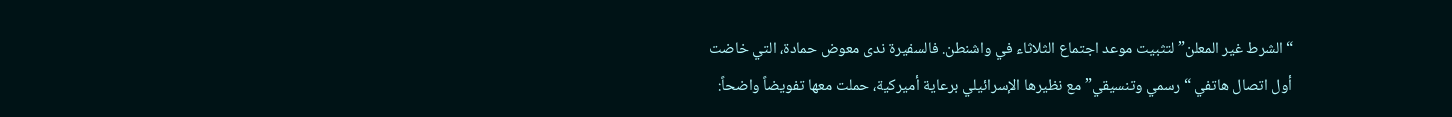“الشرط غير المعلن” لتثبيت موعد اجتماع الثلاثاء في واشنطن. فالسفيرة ندى معوض حمادة، التي خاضت أول اتصال هاتفي “رسمي وتنسيقي” مع نظيرها الإسرائيلي برعاية أميركية، حملت معها تفويضاً واضحاً: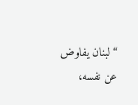“لبنان يفاوض عن نفسه،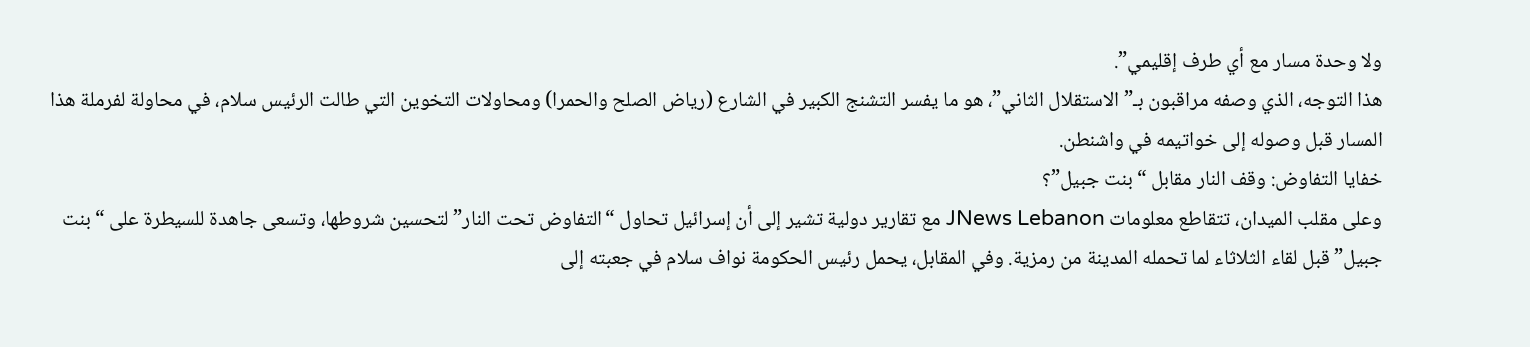ولا وحدة مسار مع أي طرف إقليمي”.
هذا التوجه، الذي وصفه مراقبون بـ”الاستقلال الثاني”، هو ما يفسر التشنج الكبير في الشارع (رياض الصلح والحمرا) ومحاولات التخوين التي طالت الرئيس سلام، في محاولة لفرملة هذا المسار قبل وصوله إلى خواتيمه في واشنطن.
خفايا التفاوض: وقف النار مقابل “بنت جبيل”؟
وعلى مقلب الميدان، تتقاطع معلومات JNews Lebanon مع تقارير دولية تشير إلى أن إسرائيل تحاول “التفاوض تحت النار” لتحسين شروطها، وتسعى جاهدة للسيطرة على “بنت جبيل” قبل لقاء الثلاثاء لما تحمله المدينة من رمزية. وفي المقابل، يحمل رئيس الحكومة نواف سلام في جعبته إلى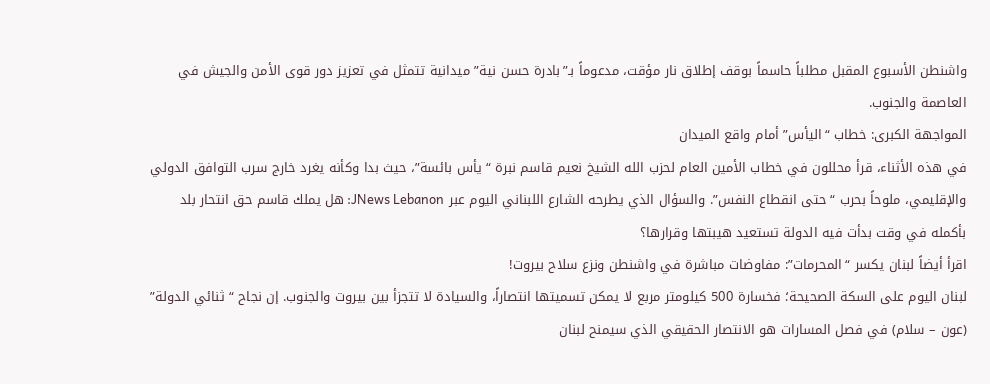واشنطن الأسبوع المقبل مطلباً حاسماً بوقف إطلاق نار مؤقت، مدعوماً بـ”بادرة حسن نية” ميدانية تتمثل في تعزيز دور قوى الأمن والجيش في العاصمة والجنوب.
المواجهة الكبرى: خطاب “اليأس” أمام واقع الميدان
في هذه الأثناء، قرأ محللون في خطاب الأمين العام لحزب الله الشيخ نعيم قاسم نبرة “يأس بائسة”، حيث بدا وكأنه يغرد خارج سرب التوافق الدولي والإقليمي، ملوحاً بحرب “حتى انقطاع النفس”. والسؤال الذي يطرحه الشارع اللبناني اليوم عبر JNews Lebanon: هل يملك قاسم حق انتحار بلد بأكمله في وقت بدأت فيه الدولة تستعيد هيبتها وقرارها؟
اقرأ أيضاً لبنان يكسر “المحرمات”: مفاوضات مباشرة في واشنطن ونزع سلاح بيروت!
لبنان اليوم على السكة الصحيحة؛ فخسارة 500 كيلومتر مربع لا يمكن تسميتها انتصاراً، والسيادة لا تتجزأ بين بيروت والجنوب. إن نجاح “ثنائي الدولة” (عون – سلام) في فصل المسارات هو الانتصار الحقيقي الذي سيمنح لبنان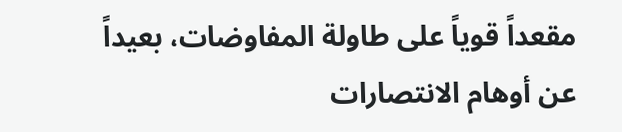مقعداً قوياً على طاولة المفاوضات، بعيداً عن أوهام الانتصارات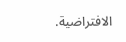الافتراضية.